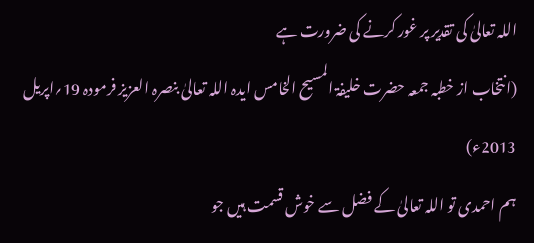اللہ تعالیٰ کی تقدیر پر غور کرنے کی ضرورت ہے
(انتخاب از خطبہ جمعہ حضرت خلیفۃ المسیح الخامس ایدہ اللہ تعالیٰ بنصرہ العزیز فرمودہ 19؍اپریل 2013ء)
ہم احمدی تو اللہ تعالیٰ کے فضل سے خوش قسمت ہیں جو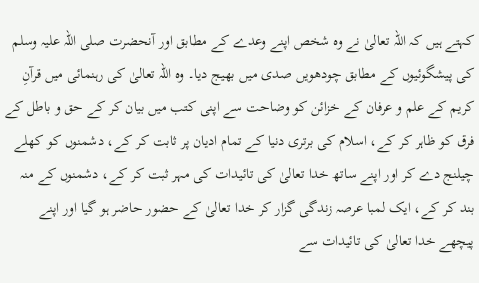کہتے ہیں کہ اللہ تعالیٰ نے وہ شخص اپنے وعدے کے مطابق اور آنحضرت صلی اللہ علیہ وسلم کی پیشگوئیوں کے مطابق چودھویں صدی میں بھیج دیا۔ وہ اللہ تعالیٰ کی رہنمائی میں قرآنِ کریم کے علم و عرفان کے خزائن کو وضاحت سے اپنی کتب میں بیان کر کے حق و باطل کے فرق کو ظاہر کر کے، اسلام کی برتری دنیا کے تمام ادیان پر ثابت کر کے، دشمنوں کو کھلے چیلنج دے کر اور اپنے ساتھ خدا تعالیٰ کی تائیدات کی مہر ثبت کر کے، دشمنوں کے منہ بند کر کے، ایک لمبا عرصہ زندگی گزار کر خدا تعالیٰ کے حضور حاضر ہو گیا اور اپنے پیچھے خدا تعالیٰ کی تائیدات سے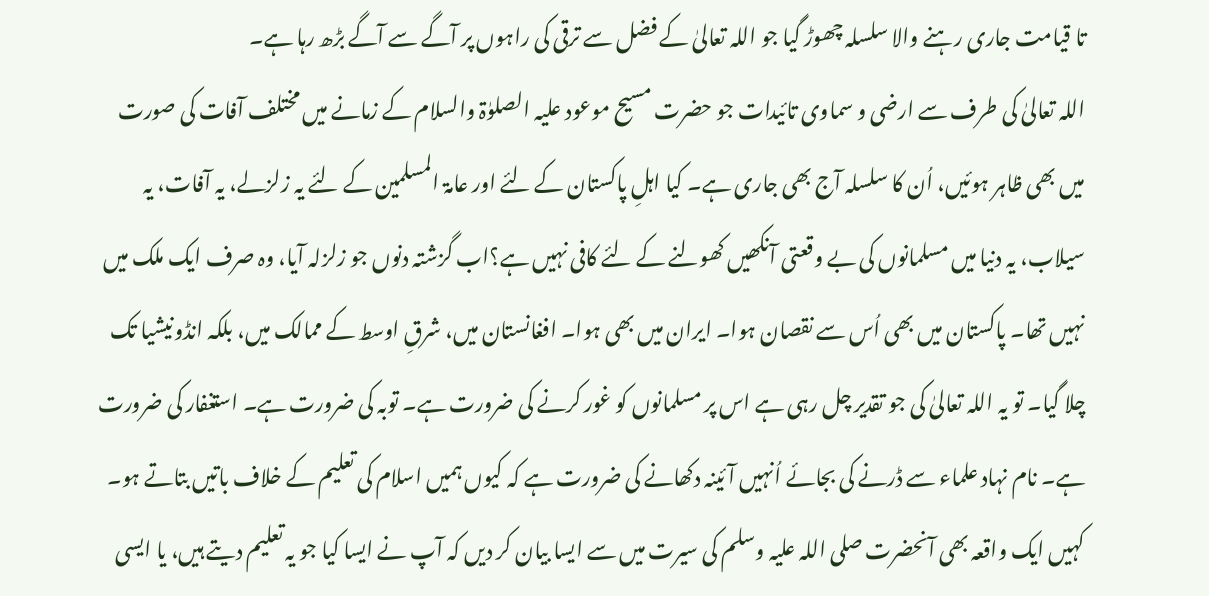تا قیامت جاری رہنے والا سلسلہ چھوڑ گیا جو اللہ تعالیٰ کے فضل سے ترقی کی راہوں پر آگے سے آگے بڑھ رہا ہے۔
اللہ تعالیٰ کی طرف سے ارضی و سماوی تائیدات جو حضرت مسیح موعود علیہ الصلوٰۃ والسلام کے زمانے میں مختلف آفات کی صورت میں بھی ظاہر ہوئیں، اُن کا سلسلہ آج بھی جاری ہے۔ کیا اہلِ پاکستان کے لئے اور عامۃ المسلمین کے لئے یہ زلزلے، یہ آفات، یہ سیلاب، یہ دنیا میں مسلمانوں کی بے وقعتی آنکھیں کھولنے کے لئے کافی نہیں ہے؟اب گزشتہ دنوں جو زلزلہ آیا، وہ صرف ایک ملک میں نہیں تھا۔ پاکستان میں بھی اُس سے نقصان ہوا۔ ایران میں بھی ہوا۔ افغانستان میں، شرقِ اوسط کے ممالک میں، بلکہ انڈونیشیا تک چلا گیا۔ تو یہ اللہ تعالیٰ کی جو تقدیر چل رہی ہے اس پر مسلمانوں کو غور کرنے کی ضرورت ہے۔ توبہ کی ضرورت ہے۔ استغفار کی ضرورت ہے۔ نام نہاد علماء سے ڈرنے کی بجائے اُنہیں آئینہ دکھانے کی ضرورت ہے کہ کیوں ہمیں اسلام کی تعلیم کے خلاف باتیں بتاتے ہو۔ کہیں ایک واقعہ بھی آنحضرت صلی اللہ علیہ وسلم کی سیرت میں سے ایسا بیان کر دیں کہ آپ نے ایسا کیا جو یہ تعلیم دیتے ہیں، یا ایسی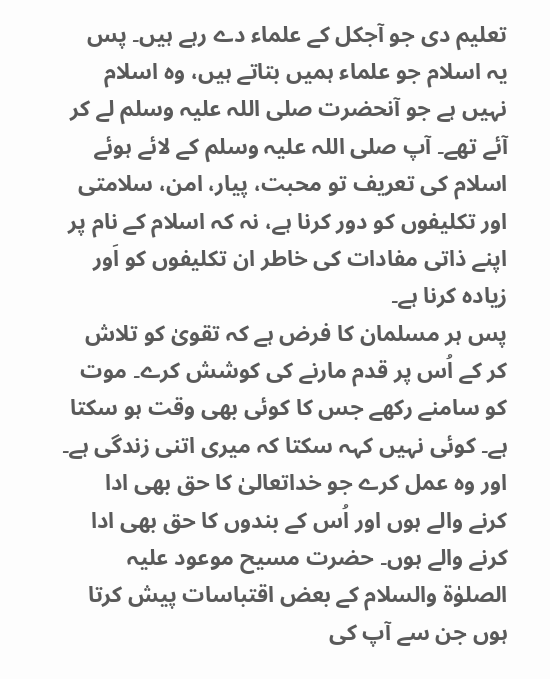تعلیم دی جو آجکل کے علماء دے رہے ہیں۔ پس یہ اسلام جو علماء ہمیں بتاتے ہیں، وہ اسلام نہیں ہے جو آنحضرت صلی اللہ علیہ وسلم لے کر آئے تھے۔ آپ صلی اللہ علیہ وسلم کے لائے ہوئے اسلام کی تعریف تو محبت، پیار، امن، سلامتی اور تکلیفوں کو دور کرنا ہے، نہ کہ اسلام کے نام پر اپنے ذاتی مفادات کی خاطر ان تکلیفوں کو اَور زیادہ کرنا ہے۔
پس ہر مسلمان کا فرض ہے کہ تقویٰ کو تلاش کر کے اُس پر قدم مارنے کی کوشش کرے۔ موت کو سامنے رکھے جس کا کوئی بھی وقت ہو سکتا ہے۔ کوئی نہیں کہہ سکتا کہ میری اتنی زندگی ہے۔ اور وہ عمل کرے جو خداتعالیٰ کا حق بھی ادا کرنے والے ہوں اور اُس کے بندوں کا حق بھی ادا کرنے والے ہوں۔ حضرت مسیح موعود علیہ الصلوٰۃ والسلام کے بعض اقتباسات پیش کرتا ہوں جن سے آپ کی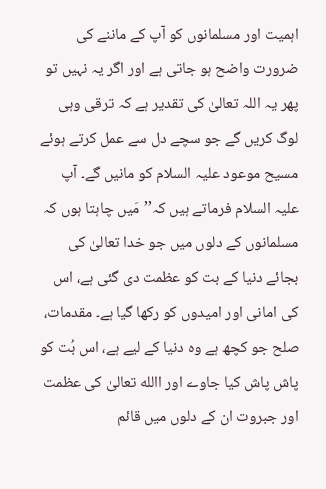اہمیت اور مسلمانوں کو آپ کے ماننے کی ضرورت واضح ہو جاتی ہے اور اگر یہ نہیں تو پھر یہ اللہ تعالیٰ کی تقدیر ہے کہ ترقی وہی لوگ کریں گے جو سچے دل سے عمل کرتے ہوئے مسیح موعود علیہ السلام کو مانیں گے۔ آپ علیہ السلام فرماتے ہیں کہ’’مَیں چاہتا ہوں کہ مسلمانوں کے دلوں میں جو خدا تعالیٰ کی بجائے دنیا کے بت کو عظمت دی گئی ہے، اس کی امانی اور امیدوں کو رکھا گیا ہے۔ مقدمات، صلح جو کچھ ہے وہ دنیا کے لیے ہے، اس بُت کو پاش پاش کیا جاوے اور االله تعالیٰ کی عظمت اور جبروت ان کے دلوں میں قائم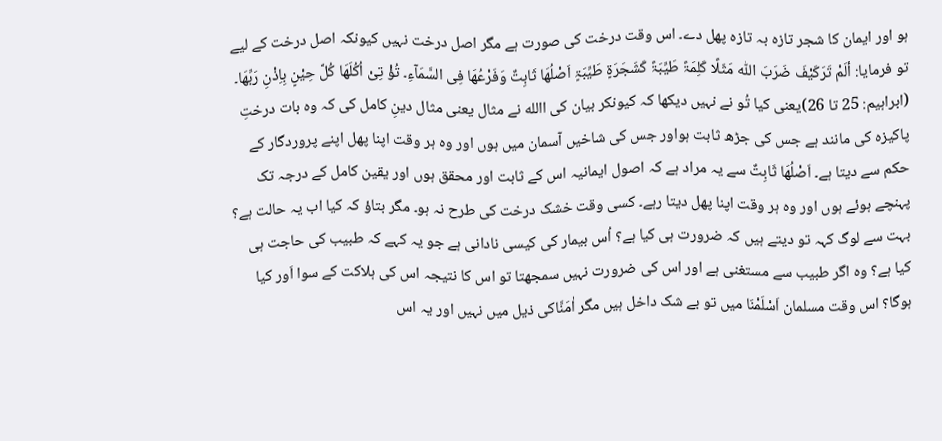ہو اور ایمان کا شجر تازہ بہ تازہ پھل دے۔ اس وقت درخت کی صورت ہے مگر اصل درخت نہیں کیونکہ اصل درخت کے لیے تو فرمایا: ألَمْ تَرَکَیْفَ ضَرَبَ اللّٰہ مَثَلًا کَلِمَۃً طَیِّبَۃً کَشَجَرَۃٍ طَیِّبَۃٍ اَصْلُھَا ثَابِتٌ وَفَرْعُھَا فِی السَّمَآءِ۔ تُؤْ تِیْ اُکُلَھَا کُلَّ حِیْنٍ بِاِذْنِ رَبِّھَا۔ (ابراہیم: 25 تا 26)یعنی کیا تُو نے نہیں دیکھا کہ کیونکر بیان کی االله نے مثال یعنی مثال دینِ کامل کی کہ وہ بات درختِ پاکیزہ کی مانند ہے جس کی جڑھ ثابت ہواور جس کی شاخیں آسمان میں ہوں اور وہ ہر وقت اپنا پھل اپنے پروردگار کے حکم سے دیتا ہے۔ اَصْلُھَا ثَابِتٌ سے یہ مراد ہے کہ اصول ایمانیہ اس کے ثابت اور محقق ہوں اور یقین کامل کے درجہ تک پہنچے ہوئے ہوں اور وہ ہر وقت اپنا پھل دیتا رہے۔ کسی وقت خشک درخت کی طرح نہ ہو۔ مگر بتاؤ کہ کیا اب یہ حالت ہے؟ بہت سے لوگ کہہ تو دیتے ہیں کہ ضرورت ہی کیا ہے؟ اُس بیمار کی کیسی نادانی ہے جو یہ کہے کہ طبیب کی حاجت ہی کیا ہے؟ وہ اگر طبیب سے مستغنی ہے اور اس کی ضرورت نہیں سمجھتا تو اس کا نتیجہ اس کی ہلاکت کے سوا اَور کیا ہوگا؟ اس وقت مسلمان اَسْلَمْنَا میں تو بے شک داخل ہیں مگر اٰمَنَّاکی ذیل میں نہیں اور یہ اس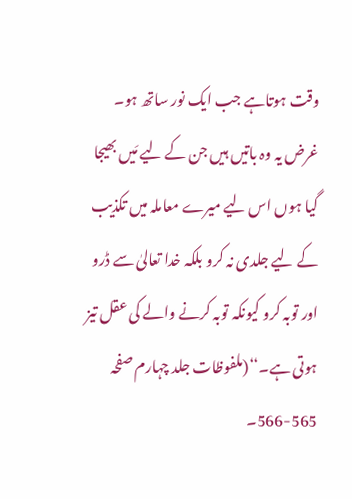وقت ہوتاہے جب ایک نور ساتھ ہو۔ غرض یہ وہ باتیں ہیں جن کے لیے مَیں بھیجا گیا ہوں اس لیے میرے معاملہ میں تکذیب کے لیے جلدی نہ کرو بلکہ خدا تعالیٰ سے ڈرو اور توبہ کرو کیونکہ توبہ کرنے والے کی عقل تیز ہوتی ہے۔‘‘(ملفوظات جلد چہارم صفحہ 565-566۔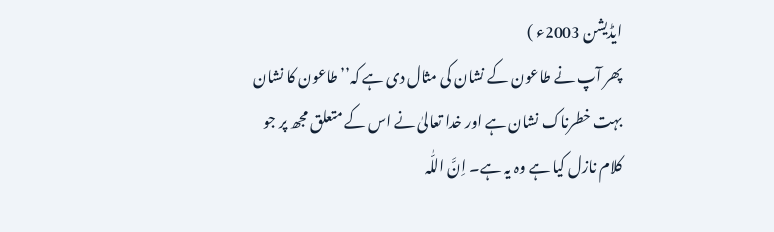ایڈیشن 2003ء )
پھر آپ نے طاعون کے نشان کی مثال دی ہے کہ’’طاعون کا نشان بہت خطرناک نشان ہے اور خدا تعالیٰ نے اس کے متعلق مجھ پر جو کلام نازل کیا ہے وہ یہ ہے۔ اِنَّ اللّٰہ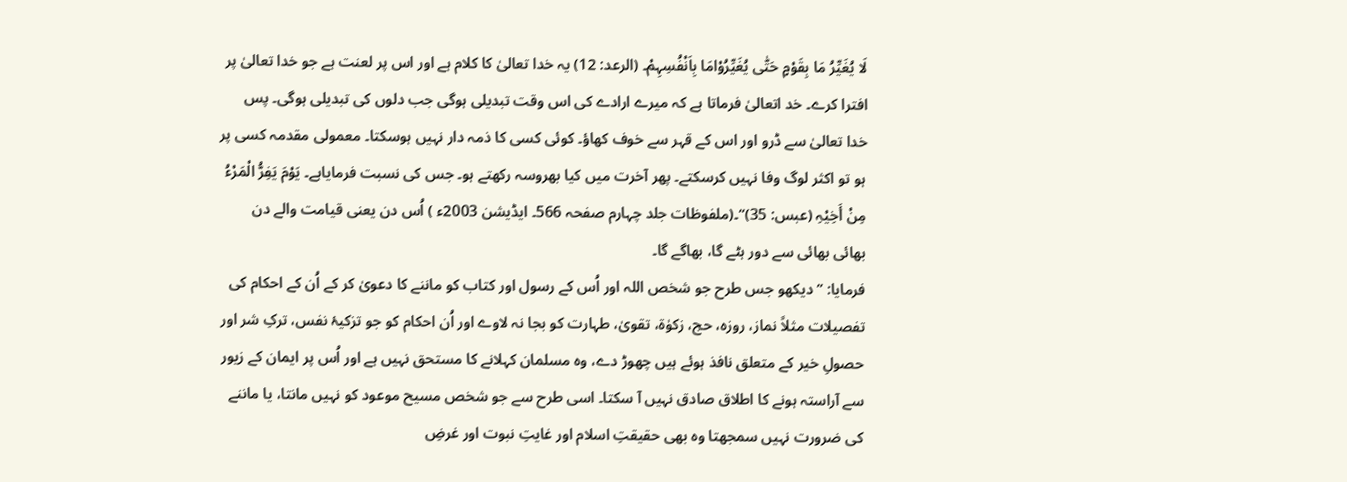لَا یُغَیِّرُ مَا بِقَوْمٍ حَتّٰی یُغَیِّرُوْامَا بِاَنْفُسِہِمْ۔ (الرعد: 12) یہ خدا تعالیٰ کا کلام ہے اور اس پر لعنت ہے جو خدا تعالیٰ پر افترا کرے۔ خد اتعالیٰ فرماتا ہے کہ میرے ارادے کی اس وقت تبدیلی ہوگی جب دلوں کی تبدیلی ہوگی۔ پس خدا تعالیٰ سے ڈرو اور اس کے قہر سے خوف کھاؤ۔ کوئی کسی کا ذمہ دار نہیں ہوسکتا۔ معمولی مقدمہ کسی پر ہو تو اکثر لوگ وفا نہیں کرسکتے۔ پھر آخرت میں کیا بھروسہ رکھتے ہو۔ جس کی نسبت فرمایاہے۔ یَوْمَ یَفِرُّ الْمَرْءُ مِنْ أَخِیْہِ (عبس: 35)‘‘۔(ملفوظات جلد چہارم صفحہ 566۔ ایڈیشن 2003ء ) اُس دن یعنی قیامت والے دن بھائی بھائی سے دور ہٹے گا، بھاگے گا۔
فرمایا: ’’دیکھو جس طرح جو شخص اللہ اور اُس کے رسول اور کتاب کو ماننے کا دعویٰ کر کے اُن کے احکام کی تفصیلات مثلاً نماز، روزہ، حج، زکوٰۃ، تقویٰ، طہارت کو بجا نہ لاوے اور اُن احکام کو جو تزکیۂ نفس، ترکِ شر اور حصولِ خیر کے متعلق نافذ ہوئے ہیں چھوڑ دے، وہ مسلمان کہلانے کا مستحق نہیں ہے اور اُس پر ایمان کے زیور سے آراستہ ہونے کا اطلاق صادق نہیں آ سکتا۔ اسی طرح سے جو شخص مسیح موعود کو نہیں مانتا، یا ماننے کی ضرورت نہیں سمجھتا وہ بھی حقیقتِ اسلام اور غایتِ نبوت اور غرضِ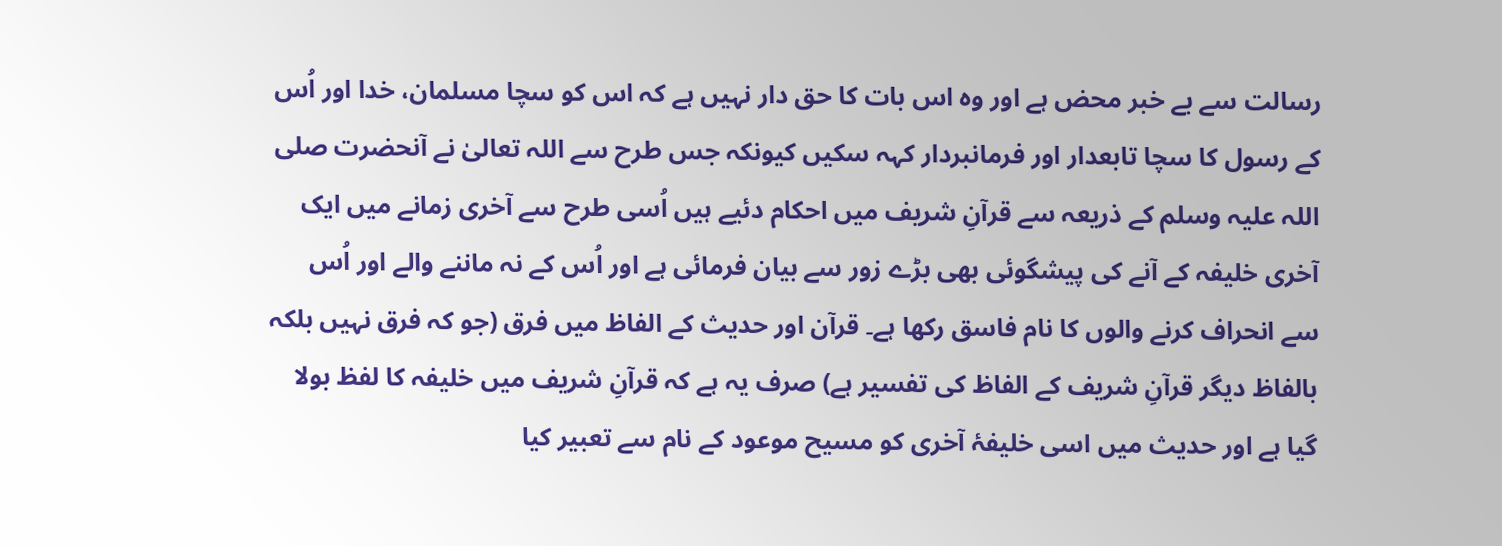رسالت سے بے خبر محض ہے اور وہ اس بات کا حق دار نہیں ہے کہ اس کو سچا مسلمان، خدا اور اُس کے رسول کا سچا تابعدار اور فرمانبردار کہہ سکیں کیونکہ جس طرح سے اللہ تعالیٰ نے آنحضرت صلی اللہ علیہ وسلم کے ذریعہ سے قرآنِ شریف میں احکام دئیے ہیں اُسی طرح سے آخری زمانے میں ایک آخری خلیفہ کے آنے کی پیشگوئی بھی بڑے زور سے بیان فرمائی ہے اور اُس کے نہ ماننے والے اور اُس سے انحراف کرنے والوں کا نام فاسق رکھا ہے۔ قرآن اور حدیث کے الفاظ میں فرق (جو کہ فرق نہیں بلکہ بالفاظ دیگر قرآنِ شریف کے الفاظ کی تفسیر ہے) صرف یہ ہے کہ قرآنِ شریف میں خلیفہ کا لفظ بولا گیا ہے اور حدیث میں اسی خلیفۂ آخری کو مسیح موعود کے نام سے تعبیر کیا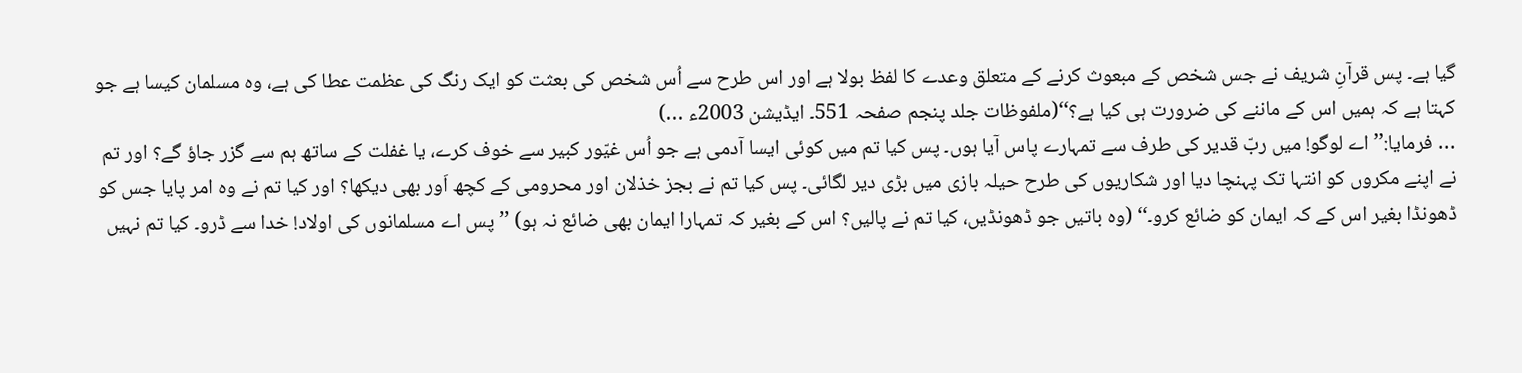گیا ہے۔ پس قرآنِ شریف نے جس شخص کے مبعوث کرنے کے متعلق وعدے کا لفظ بولا ہے اور اس طرح سے اُس شخص کی بعثت کو ایک رنگ کی عظمت عطا کی ہے، وہ مسلمان کیسا ہے جو کہتا ہے کہ ہمیں اس کے ماننے کی ضرورت ہی کیا ہے؟‘‘(ملفوظات جلد پنجم صفحہ 551۔ ایڈیشن 2003ء …)
… فرمایا:’’اے لوگو! میں ربّ قدیر کی طرف سے تمہارے پاس آیا ہوں۔ پس کیا تم میں کوئی ایسا آدمی ہے جو اُس غیّور کبیر سے خوف کرے، یا غفلت کے ساتھ ہم سے گزر جاؤ گے؟ اور تم نے اپنے مکروں کو انتہا تک پہنچا دیا اور شکاریوں کی طرح حیلہ بازی میں بڑی دیر لگائی۔ پس کیا تم نے بجز خذلان اور محرومی کے کچھ اَور بھی دیکھا؟ اور کیا تم نے وہ امر پایا جس کو ڈھونڈا بغیر اس کے کہ ایمان کو ضائع کرو۔‘‘ (وہ باتیں جو ڈھونڈیں، کیا تم نے پالیں؟ اس کے بغیر کہ تمہارا ایمان بھی ضائع نہ ہو) ’’پس اے مسلمانوں کی اولاد! خدا سے ڈرو۔ کیا تم نہیں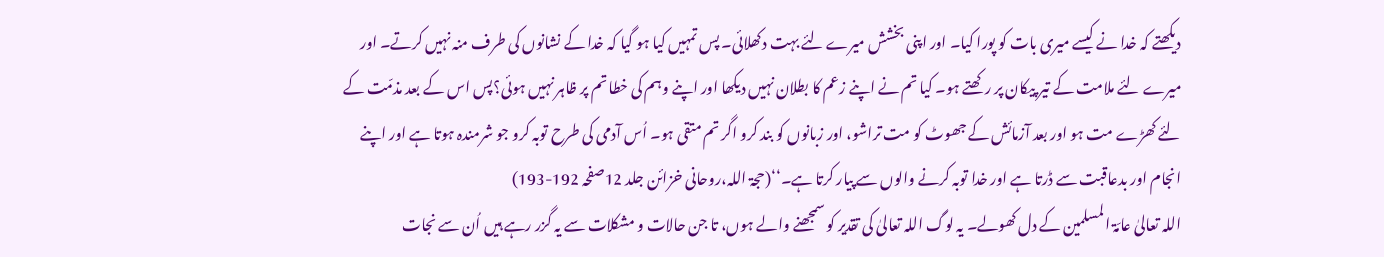دیکھتے کہ خدا نے کیسے میری بات کو پورا کیا۔ اور اپنی بخشش میرے لئے بہت دکھلائی۔ پس تمہیں کیا ہو گیا کہ خدا کے نشانوں کی طرف منہ نہیں کرتے۔ اور میرے لئے ملامت کے تیر پیکان پر رکھتے ہو۔ کیا تم نے اپنے زعم کا بطلان نہیں دیکھا اور اپنے وہم کی خطا تم پر ظاہر نہیں ہوئی؟پس اس کے بعد مذمّت کے لئے کھڑے مت ہو اور بعد آزمائش کے جھوٹ کو مت تراشو، اور زبانوں کو بند کرو اگر تم متقی ہو۔ اُس آدمی کی طرح توبہ کرو جو شرمندہ ہوتا ہے اور اپنے انجام اور بدعاقبت سے ڈرتا ہے اور خدا توبہ کرنے والوں سے پیار کرتا ہے۔‘‘(حجۃ اللہ،روحانی خزائن جلد 12صفحہ 192-193)
اللہ تعالیٰ عامّۃ المسلمین کے دل کھولے۔ یہ لوگ اللہ تعالیٰ کی تقدیر کو سمجھنے والے ہوں، تا جن حالات و مشکلات سے یہ گزر رہے ہیں اُن سے نجات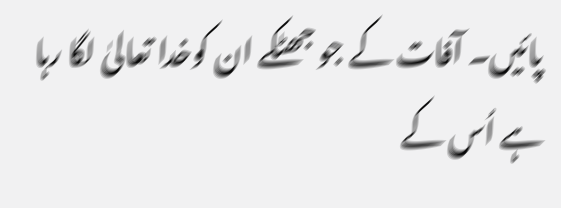پائیں۔ آفات کے جو جھٹکے ان کوخدا تعالیٰ لگا رہا ہے اُس کے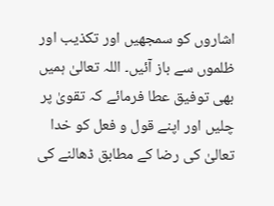اشاروں کو سمجھیں اور تکذیب اور ظلموں سے باز آئیں۔ اللہ تعالیٰ ہمیں بھی توفیق عطا فرمائے کہ تقویٰ پر چلیں اور اپنے قول و فعل کو خدا تعالیٰ کی رضا کے مطابق ڈھالنے کی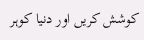کوشش کریں اور دنیا کوہر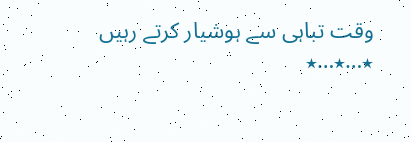وقت تباہی سے ہوشیار کرتے رہیں
٭…٭…٭